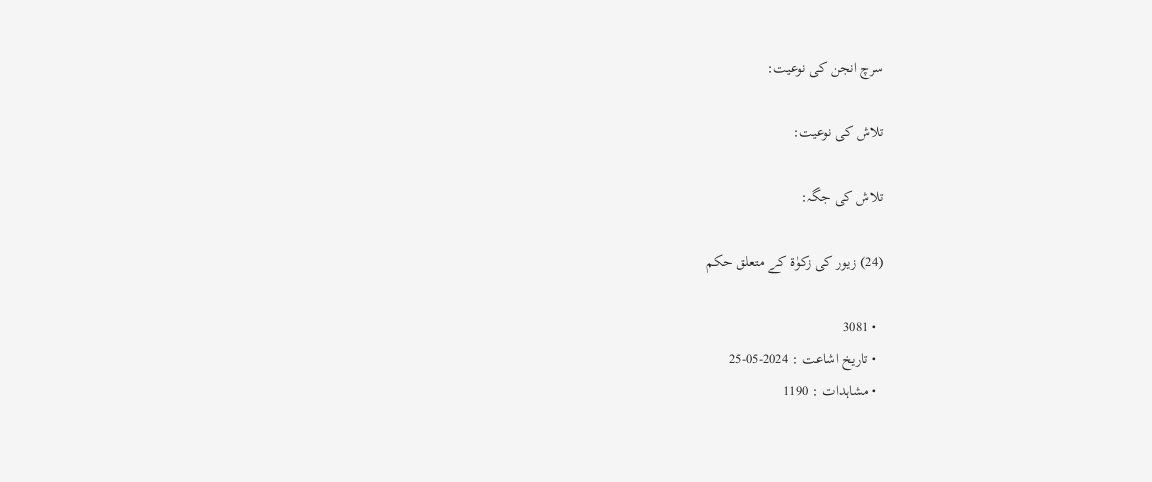سرچ انجن کی نوعیت:

تلاش کی نوعیت:

تلاش کی جگہ:

(24) زیور کی زکوٰة کے متعلق حکم

  • 3081
  • تاریخ اشاعت : 2024-05-25
  • مشاہدات : 1190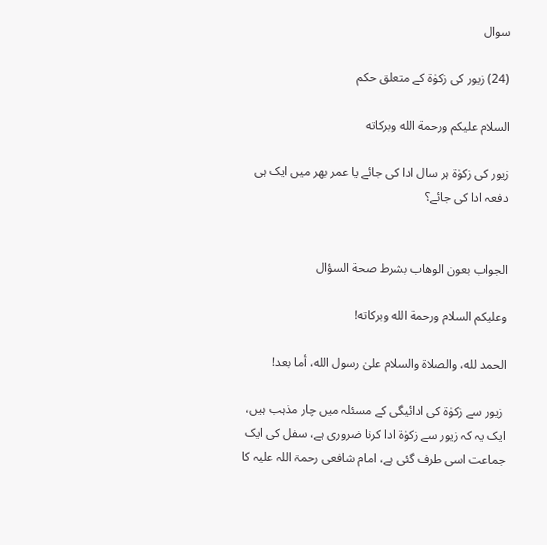سوال

(24) زیور کی زکوٰة کے متعلق حکم

السلام عليكم ورحمة الله وبركاته

زیور کی زکوٰۃ ہر سال ادا کی جائے یا عمر بھر میں ایک ہی دفعہ ادا کی جائے؟


الجواب بعون الوهاب بشرط صحة السؤال

وعلیکم السلام ورحمة الله وبرکاته!

الحمد لله، والصلاة والسلام علىٰ رسول الله، أما بعد!

 زیور سے زکوٰۃ کی ادائیگی کے مسئلہ میں چار مذہب ہیں، ایک یہ کہ زیور سے زکوٰۃ ادا کرنا ضروری ہے، سفل کی ایک جماعت اسی طرف گئی ہے، امام شافعی رحمۃ اللہ علیہ کا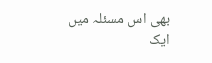بھی اس مسئلہ میں ایک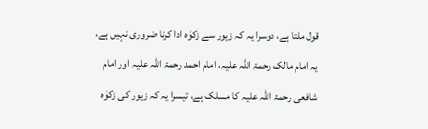قول ملتا ہے، دوسرا یہ کہ زیور سے زکوٰہ ادا کرنا ضروری نہیں ہے، یہ امام مالک رحمۃ اللہ علیہ، امام احمد رحمۃ اللہ علیہ اور امام شافعی رحمۃ اللہ علیہ کا مسلک ہے، تیسرا یہ کہ زیور کی زکوٰہ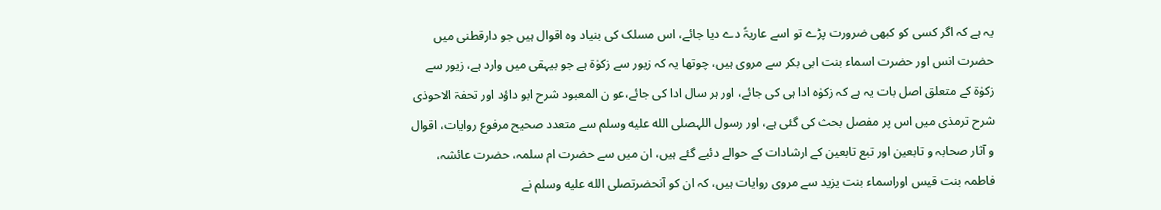یہ ہے کہ اگر کسی کو کبھی ضرورت پڑے تو اسے عاریۃً دے دیا جائے، اس مسلک کی بنیاد وہ اقوال ہیں جو دارقطنی میں حضرت انس اور حضرت اسماء بنت ابی بکر سے مروی ہیں، چوتھا یہ کہ زیور سے زکوٰۃ ہے جو بیہقی میں وارد ہے، زیور سے زکوٰۃ کے متعلق اصل بات یہ ہے کہ زکوٰہ ادا ہی کی جائے، اور ہر سال ادا کی جائے،عو ن المعبود شرح ابو داؤد اور تحفۃ الاحوذی شرح ترمذی میں اس پر مفصل بحث کی گئی ہے، اور رسول اللہصلى الله عليه وسلم سے متعدد صحیح مرفوع روایات، اقوال و آثار صحابہ و تابعین اور تبع تابعین کے ارشادات کے حوالے دئیے گئے ہیں، ان میں سے حضرت ام سلمہ، حضرت عائشہ، فاطمہ بنت قیس اوراسماء بنت یزید سے مروی روایات ہیں، کہ ان کو آنحضرتصلى الله عليه وسلم نے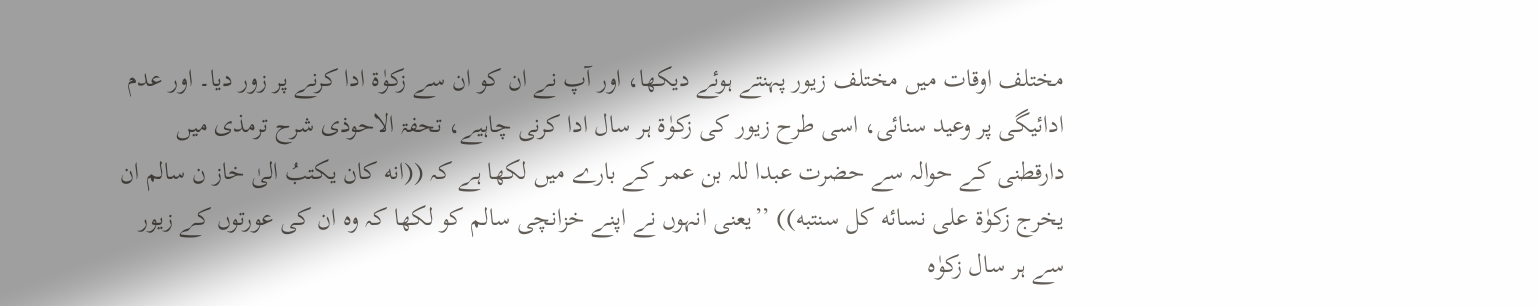مختلف اوقات میں مختلف زیور پہنتے ہوئے دیکھا، اور آپ نے ان کو ان سے زکوٰۃ ادا کرنے پر زور دیا۔ اور عدم ادائیگی پر وعید سنائی، اسی طرح زیور کی زکوٰۃ ہر سال ادا کرنی چاہیے، تحفۃ الاحوذی شرح ترمذی میں دارقطنی کے حوالہ سے حضرت عبدا للہ بن عمر کے بارے میں لکھا ہے کہ ((انه کان یکتبُ الیٰ خاز ن سالم ان یخرج زکوٰة علی نسائه کل سنتبه)) ’’یعنی انہوں نے اپنے خزانچی سالم کو لکھا کہ وہ ان کی عورتوں کے زیور سے ہر سال زکوٰہ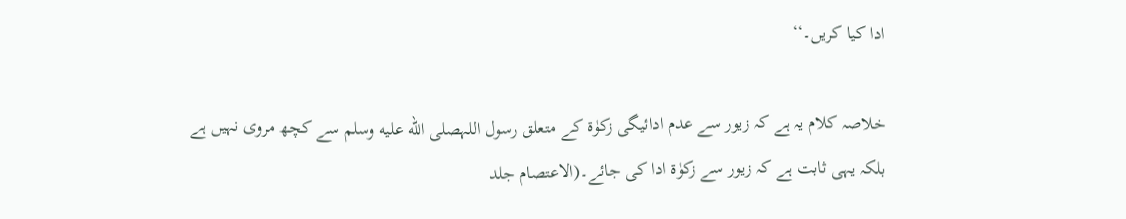ادا کیا کریں۔‘‘

خلاصہ کلام یہ ہے کہ زیور سے عدم ادائیگی زکوٰۃ کے متعلق رسول اللہصلى الله عليه وسلم سے کچھ مروی نہیں ہے بلکہ یہی ثابت ہے کہ زیور سے زکوٰۃ ادا کی جائے۔(الاعتصام جلد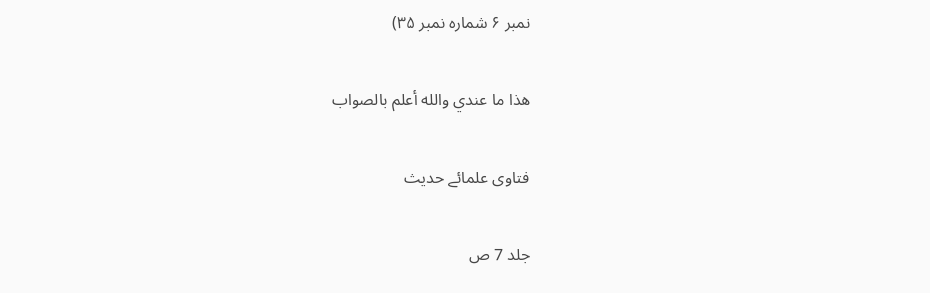نمبر ۶ شمارہ نمبر ۳۵)

ھذا ما عندي والله أعلم بالصواب

فتاوی علمائے حدیث

جلد 7 ص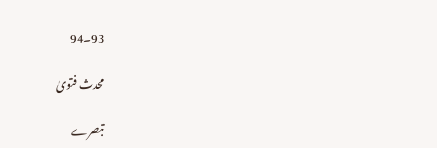93۔94

محدث فتویٰ

تبصرے